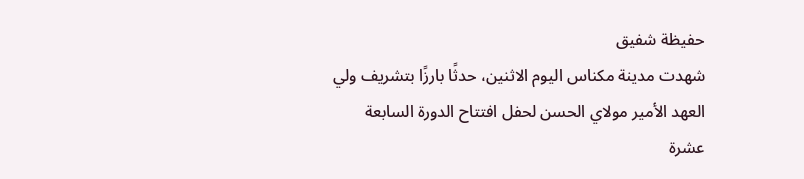حفيظة شفيق
شهدت مدينة مكناس اليوم الاثنين، حدثًا بارزًا بتشريف ولي العهد الأمير مولاي الحسن لحفل افتتاح الدورة السابعة عشرة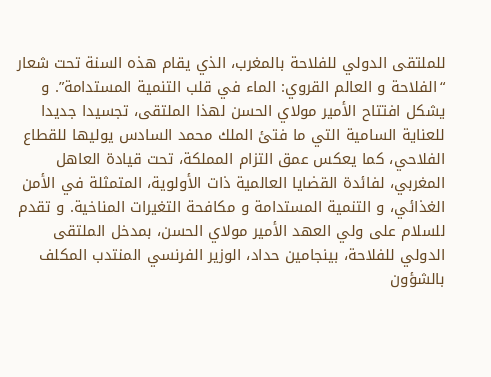للملتقى الدولي للفلاحة بالمغرب، الذي يقام هذه السنة تحت شعار “الفلاحة و العالم القروي: الماء في قلب التنمية المستدامة”. و يشكل افتتاح الأمير مولاي الحسن لهذا الملتقى، تجسيدا جديدا للعناية السامية التي ما فتئ الملك محمد السادس يوليها للقطاع الفلاحي، كما يعكس عمق التزام المملكة، تحت قيادة العاهل المغربي، لفائدة القضايا العالمية ذات الأولوية، المتمثلة في الأمن الغذائي، و التنمية المستدامة و مكافحة التغيرات المناخية. و تقدم للسلام على ولي العهد الأمير مولاي الحسن، بمدخل الملتقى الدولي للفلاحة، بينجامين حداد، الوزير الفرنسي المنتدب المكلف بالشؤون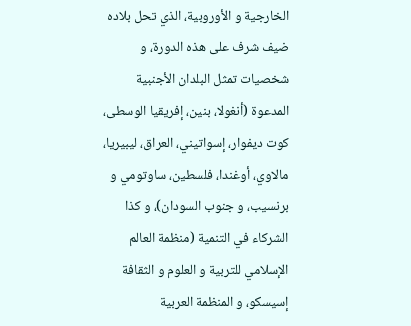الخارجية و الأوروبية، الذي تحل بلاده ضيف شرف على هذه الدورة، و شخصيات تمثل البلدان الأجنبية المدعوة (أنغولا، بنين، إفريقيا الوسطى، كوت ديفوار، إسواتيني، العراق، ليبيريا، مالاوي، أوغندا، فلسطين، ساوتومي و برنسيب، و جنوب السودان)، و كذا الشركاء في التنمية (منظمة العالم الإسلامي للتربية و العلوم و الثقافة إسيسكو، و المنظمة العربية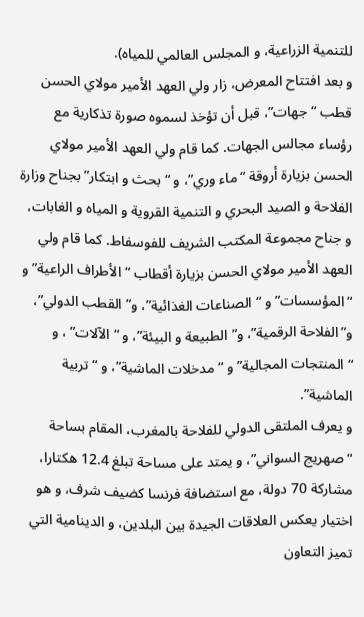للتنمية الزراعية، و المجلس العالمي للمياه).
و بعد افتتاح المعرض، زار ولي العهد الأمير مولاي الحسن قطب “جهات”، قبل أن تؤخذ لسموه صورة تذكارية مع رؤساء مجالس الجهات. كما قام ولي العهد الأمير مولاي الحسن بزيارة أروقة “ماء وري”، و “بحث و ابتكار” بجناح وزارة الفلاحة و الصيد البحري و التنمية القروية و المياه و الغابات، و جناح مجموعة المكتب الشريف للفوسفاط. كما قام ولي العهد الأمير مولاي الحسن بزيارة أقطاب “الأطراف الراعية” و “المؤسسات” و “الصناعات الغذائية”، و”القطب الدولي”، و”الفلاحة الرقمية”، و”الطبيعة و البيئة”، و “الآلات” ، و “المنتجات المجالية” و “مدخلات الماشية”، و “تربية الماشية”.
و يعرف الملتقى الدولي للفلاحة بالمغرب، المقام بساحة “صهريج السواني”، و يمتد على مساحة تبلغ 12.4 هكتارا، مشاركة 70 دولة، مع استضافة فرنسا كضيف شرف، و هو اختيار يعكس العلاقات الجيدة بين البلدين، و الدينامية التي تميز التعاون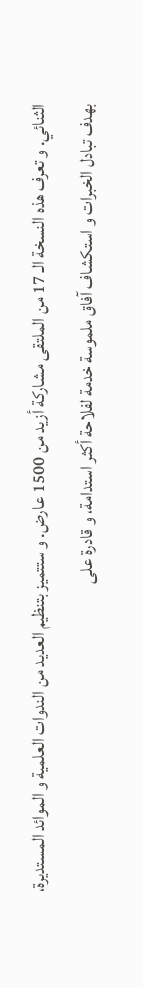الثنائي. و تعرف هذه النسخة الـ 17 من الملتقى مشاركة أزيد من 1500 عارض. و ستتميز بتنظيم العديد من الندوات العلمية و الموائد المستديرة، بهدف تبادل الخبرات و استكشاف آفاق ملموسة خدمة لفلاحة أكثر استدامة، و قادرة على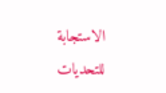الاستجابة للتحديات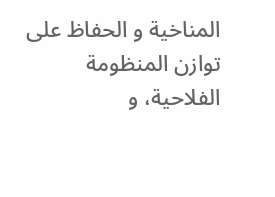المناخية و الحفاظ على توازن المنظومة الفلاحية، و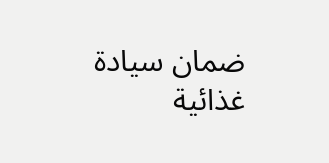ضمان سيادة غذائية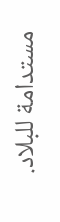مستدامة للبلاد.